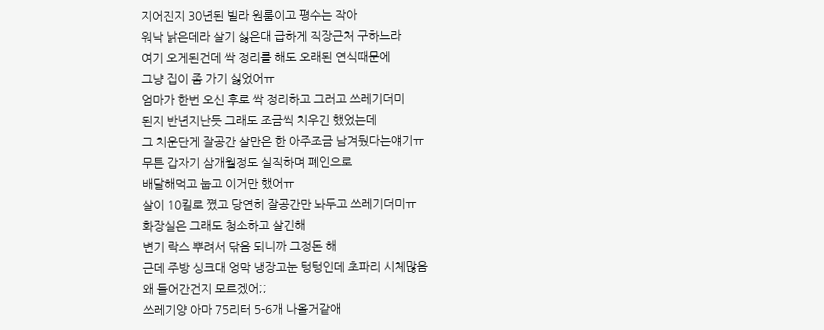지어진지 30년된 빌라 원룸이고 평수는 작아
워낙 낡은데라 살기 싫은대 급하게 직장근처 구하느라
여기 오게된건데 싹 정리를 해도 오래된 연식때문에
그냥 집이 좀 가기 싫었어ㅠ
엄마가 한번 오신 후로 싹 정리하고 그러고 쓰레기더미
된지 반년지난듯 그래도 조금씩 치우긴 했었는데
그 치운단게 잘공간 살만은 한 아주조금 남겨뒀다는얘기ㅠ
무튼 갑자기 삼개월정도 실직하며 폐인으로
배달해먹고 눕고 이거만 했어ㅠ
살이 10킬로 쪘고 당연히 잘공간만 놔두고 쓰레기더미ㅠ
화장실은 그래도 청소하고 살긴해
변기 락스 뿌려서 닦음 되니까 그정돈 해
근데 주방 싱크대 엉막 냉장고눈 텅텅인데 초파리 시체많음
왜 들어간건지 모르겠어;;
쓰레기양 아마 75리터 5-6개 나올거같애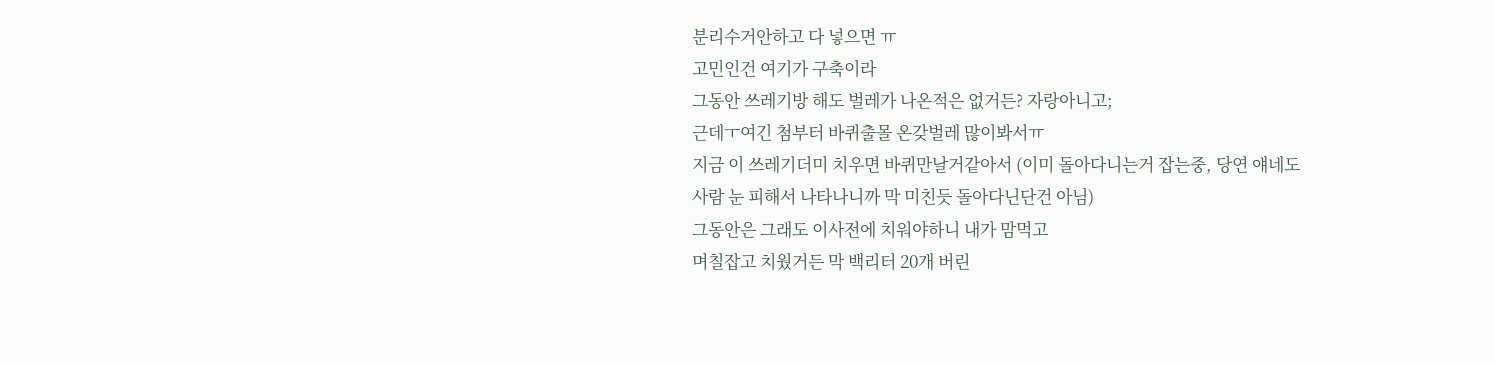분리수거안하고 다 넣으면 ㅠ
고민인건 여기가 구축이라
그동안 쓰레기방 해도 벌레가 나온적은 없거든? 자랑아니고;
근데ㅜ여긴 첨부터 바퀴출몰 온갖벌레 많이봐서ㅠ
지금 이 쓰레기더미 치우면 바퀴만날거같아서 (이미 돌아다니는거 잡는중, 당연 얘네도 사람 눈 피해서 나타나니까 막 미친듯 돌아다닌단건 아님)
그동안은 그래도 이사전에 치워야하니 내가 맘먹고
며칠잡고 치웠거든 막 백리터 20개 버린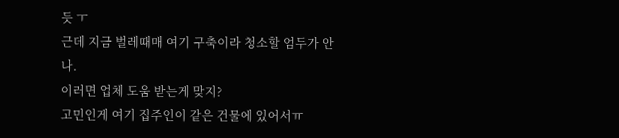듯 ㅜ
근데 지금 벌레때매 여기 구축이라 청소할 엄두가 안나.
이러면 업체 도움 받는게 맞지?
고민인게 여기 집주인이 같은 건물에 있어서ㅠ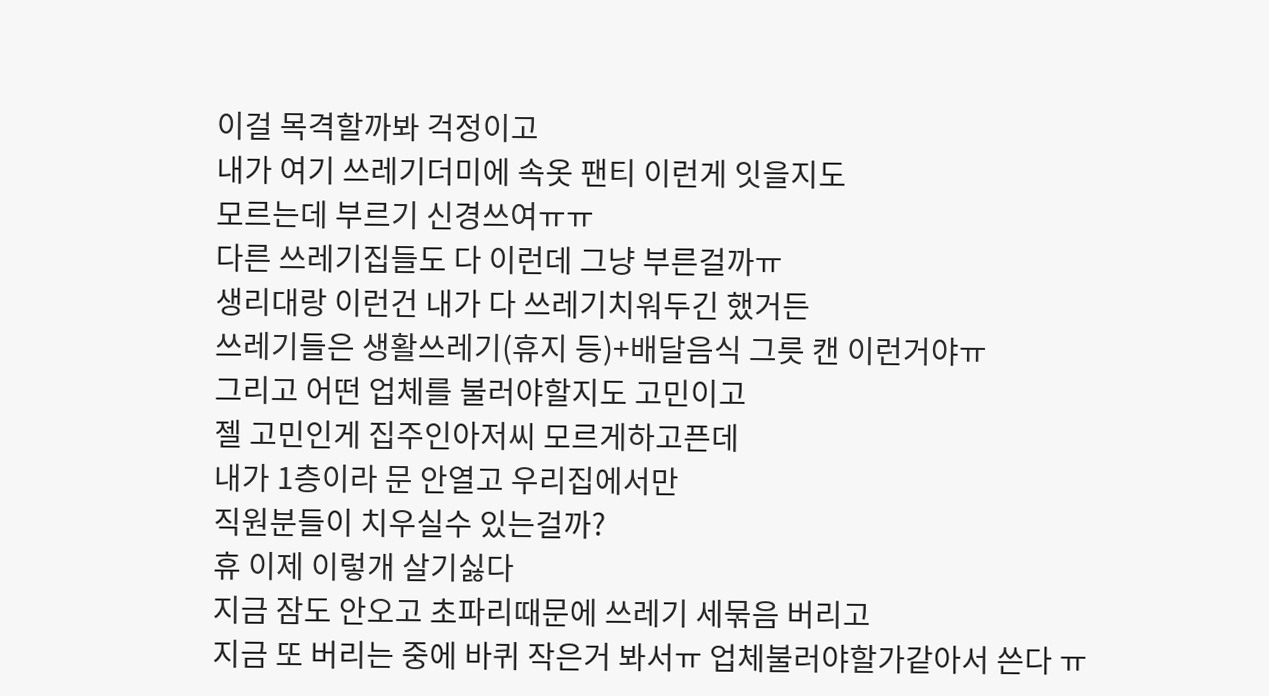이걸 목격할까봐 걱정이고
내가 여기 쓰레기더미에 속옷 팬티 이런게 잇을지도
모르는데 부르기 신경쓰여ㅠㅠ
다른 쓰레기집들도 다 이런데 그냥 부른걸까ㅠ
생리대랑 이런건 내가 다 쓰레기치워두긴 했거든
쓰레기들은 생활쓰레기(휴지 등)+배달음식 그릇 캔 이런거야ㅠ
그리고 어떤 업체를 불러야할지도 고민이고
젤 고민인게 집주인아저씨 모르게하고픈데
내가 1층이라 문 안열고 우리집에서만
직원분들이 치우실수 있는걸까?
휴 이제 이렇개 살기싫다
지금 잠도 안오고 초파리때문에 쓰레기 세묶음 버리고
지금 또 버리는 중에 바퀴 작은거 봐서ㅠ 업체불러야할가같아서 쓴다 ㅠ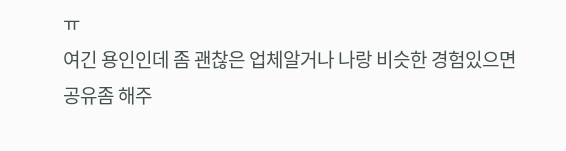ㅠ
여긴 용인인데 좀 괜찮은 업체알거나 나랑 비슷한 경험있으면 공유좀 해주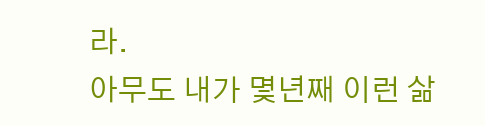라.
아무도 내가 몇년째 이런 삶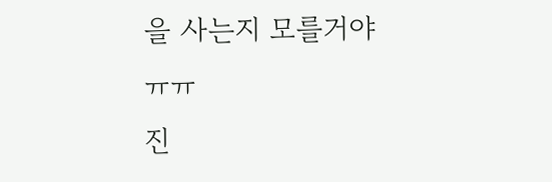을 사는지 모를거야ㅠㅠ
진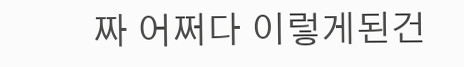짜 어쩌다 이렇게된건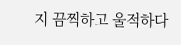지 끔찍하고 울적하다